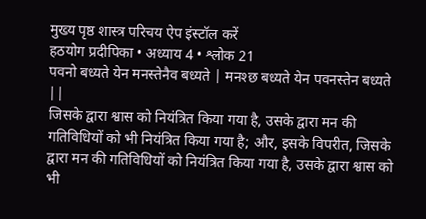मुख्य पृष्ठ शास्त्र परिचय ऐप इंस्टॉल करें
हठयोग प्रदीपिका • अध्याय 4 • श्लोक 21
पवनो बध्यते येन मनस्तेनैव बध्यते | मनश्छ बध्यते येन पवनस्तेन बध्यते ||
जिसके द्वारा श्वास को नियंत्रित किया गया है, उसके द्वारा मन की गतिविधियों को भी नियंत्रित किया गया है; और, इसके विपरीत, जिसके द्वारा मन की गतिविधियों को नियंत्रित किया गया है, उसके द्वारा श्वास को भी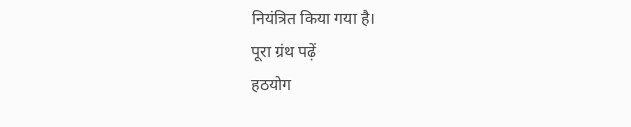नियंत्रित किया गया है।
पूरा ग्रंथ पढ़ें
हठयोग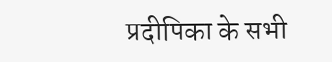प्रदीपिका के सभी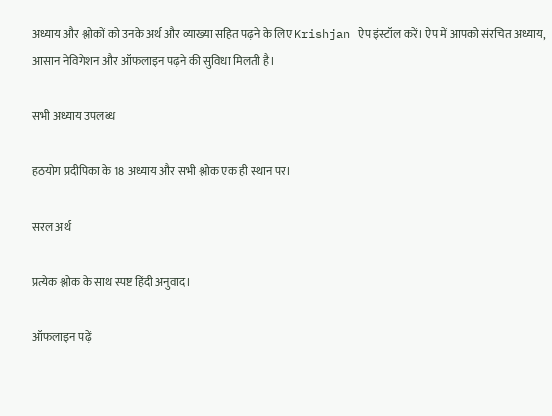अध्याय और श्लोकों को उनके अर्थ और व्याख्या सहित पढ़ने के लिए Krishjan ऐप इंस्टॉल करें। ऐप में आपको संरचित अध्याय, आसान नेविगेशन और ऑफलाइन पढ़ने की सुविधा मिलती है।

सभी अध्याय उपलब्ध

हठयोग प्रदीपिका के 18 अध्याय और सभी श्लोक एक ही स्थान पर।

सरल अर्थ

प्रत्येक श्लोक के साथ स्पष्ट हिंदी अनुवाद।

ऑफलाइन पढ़ें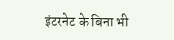इंटरनेट के बिना भी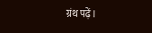ग्रंथ पढ़ें।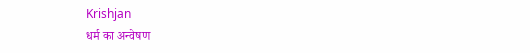Krishjan
धर्म का अन्वेषण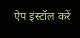ऐप इंस्टॉल करें